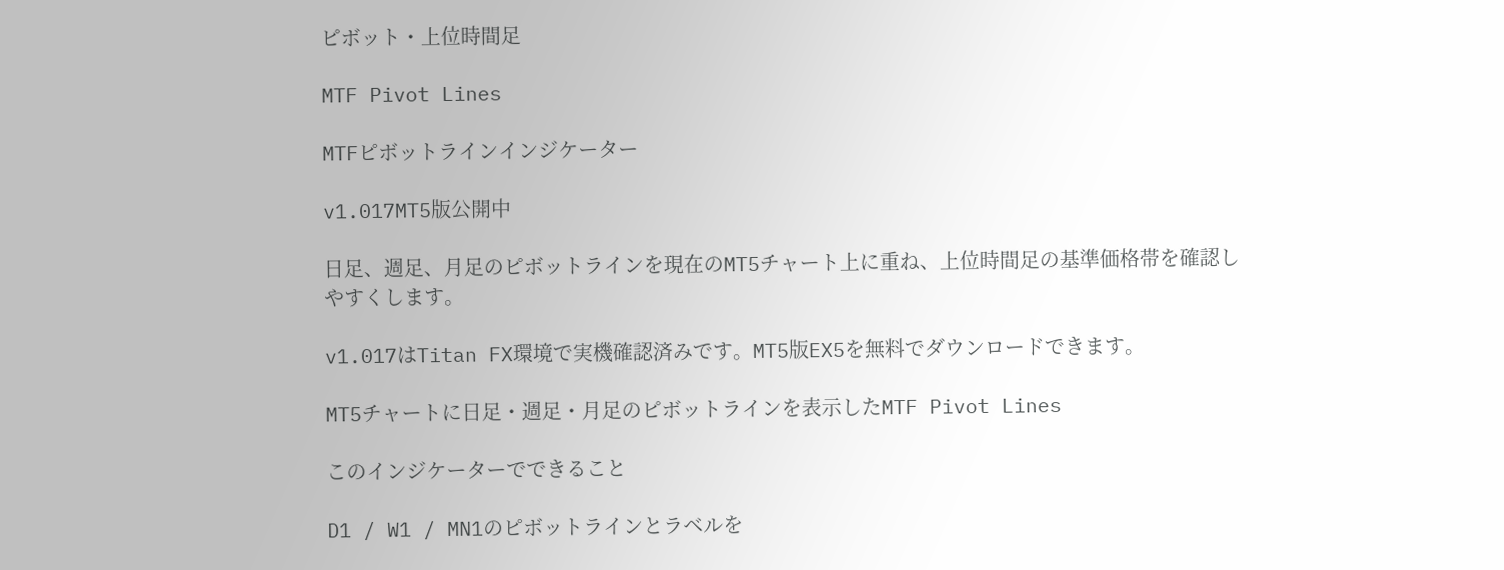ピボット・上位時間足

MTF Pivot Lines

MTFピボットラインインジケーター

v1.017MT5版公開中

日足、週足、月足のピボットラインを現在のMT5チャート上に重ね、上位時間足の基準価格帯を確認しやすくします。

v1.017はTitan FX環境で実機確認済みです。MT5版EX5を無料でダウンロードできます。

MT5チャートに日足・週足・月足のピボットラインを表示したMTF Pivot Lines

このインジケーターでできること

D1 / W1 / MN1のピボットラインとラベルを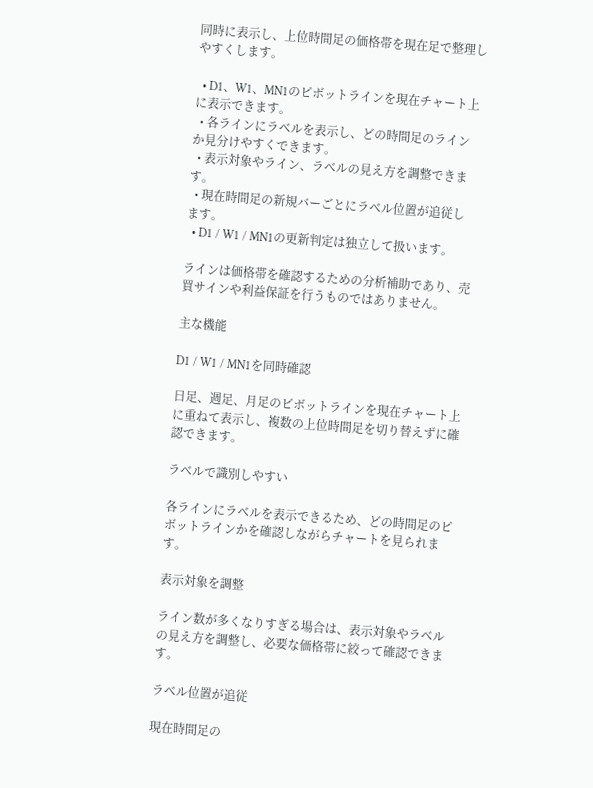同時に表示し、上位時間足の価格帯を現在足で整理しやすくします。

  • D1、W1、MN1のピボットラインを現在チャート上に表示できます。
  • 各ラインにラベルを表示し、どの時間足のラインか見分けやすくできます。
  • 表示対象やライン、ラベルの見え方を調整できます。
  • 現在時間足の新規バーごとにラベル位置が追従します。
  • D1 / W1 / MN1の更新判定は独立して扱います。

ラインは価格帯を確認するための分析補助であり、売買サインや利益保証を行うものではありません。

主な機能

D1 / W1 / MN1を同時確認

日足、週足、月足のピボットラインを現在チャート上に重ねて表示し、複数の上位時間足を切り替えずに確認できます。

ラベルで識別しやすい

各ラインにラベルを表示できるため、どの時間足のピボットラインかを確認しながらチャートを見られます。

表示対象を調整

ライン数が多くなりすぎる場合は、表示対象やラベルの見え方を調整し、必要な価格帯に絞って確認できます。

ラベル位置が追従

現在時間足の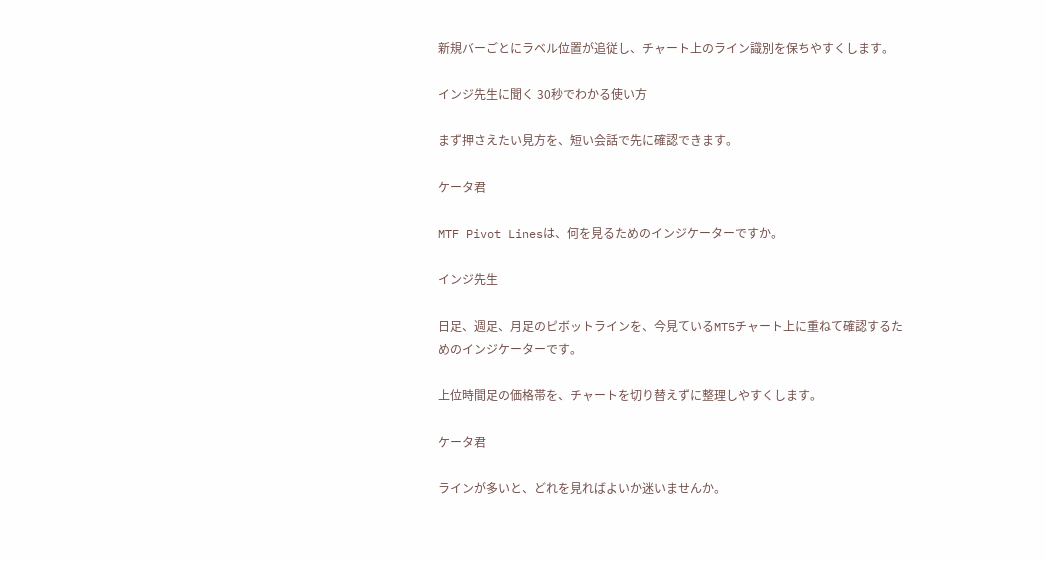新規バーごとにラベル位置が追従し、チャート上のライン識別を保ちやすくします。

インジ先生に聞く 30秒でわかる使い方

まず押さえたい見方を、短い会話で先に確認できます。

ケータ君

MTF Pivot Linesは、何を見るためのインジケーターですか。

インジ先生

日足、週足、月足のピボットラインを、今見ているMT5チャート上に重ねて確認するためのインジケーターです。

上位時間足の価格帯を、チャートを切り替えずに整理しやすくします。

ケータ君

ラインが多いと、どれを見ればよいか迷いませんか。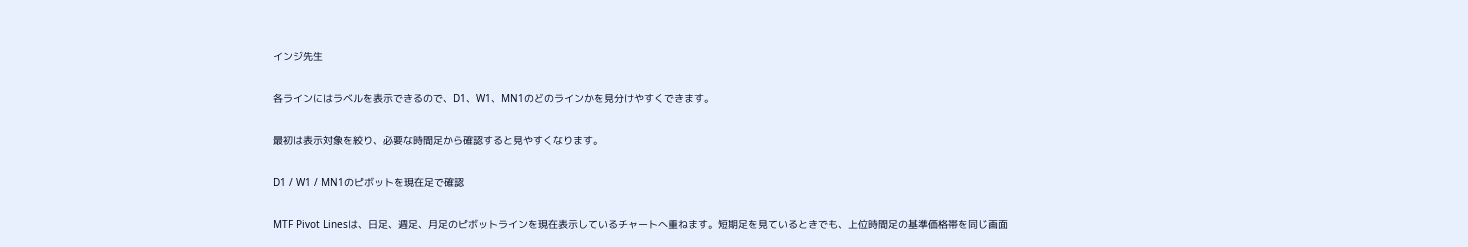インジ先生

各ラインにはラベルを表示できるので、D1、W1、MN1のどのラインかを見分けやすくできます。

最初は表示対象を絞り、必要な時間足から確認すると見やすくなります。

D1 / W1 / MN1のピボットを現在足で確認

MTF Pivot Linesは、日足、週足、月足のピボットラインを現在表示しているチャートへ重ねます。短期足を見ているときでも、上位時間足の基準価格帯を同じ画面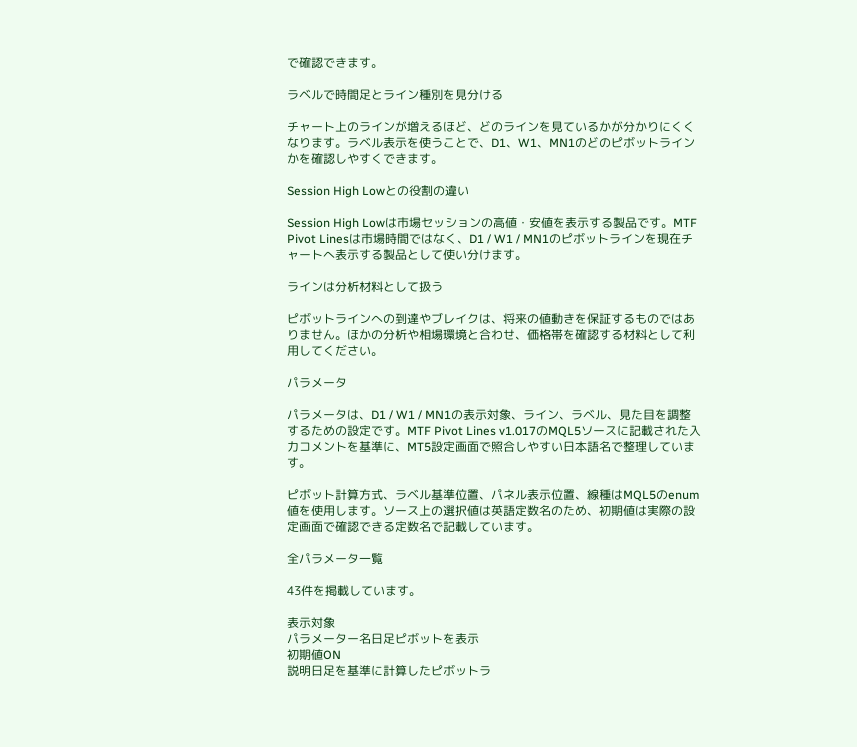で確認できます。

ラベルで時間足とライン種別を見分ける

チャート上のラインが増えるほど、どのラインを見ているかが分かりにくくなります。ラベル表示を使うことで、D1、W1、MN1のどのピボットラインかを確認しやすくできます。

Session High Lowとの役割の違い

Session High Lowは市場セッションの高値・安値を表示する製品です。MTF Pivot Linesは市場時間ではなく、D1 / W1 / MN1のピボットラインを現在チャートへ表示する製品として使い分けます。

ラインは分析材料として扱う

ピボットラインへの到達やブレイクは、将来の値動きを保証するものではありません。ほかの分析や相場環境と合わせ、価格帯を確認する材料として利用してください。

パラメータ

パラメータは、D1 / W1 / MN1の表示対象、ライン、ラベル、見た目を調整するための設定です。MTF Pivot Lines v1.017のMQL5ソースに記載された入力コメントを基準に、MT5設定画面で照合しやすい日本語名で整理しています。

ピボット計算方式、ラベル基準位置、パネル表示位置、線種はMQL5のenum値を使用します。ソース上の選択値は英語定数名のため、初期値は実際の設定画面で確認できる定数名で記載しています。

全パラメータ一覧

43件を掲載しています。

表示対象
パラメーター名日足ピボットを表示
初期値ON
説明日足を基準に計算したピボットラ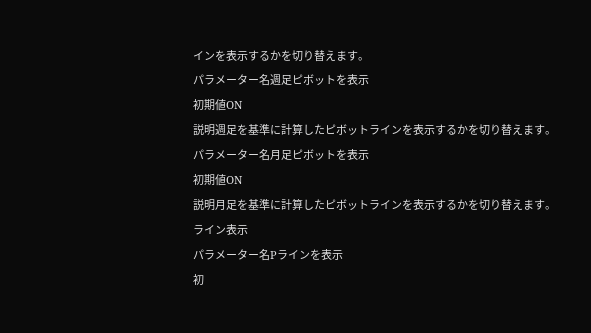インを表示するかを切り替えます。
パラメーター名週足ピボットを表示
初期値ON
説明週足を基準に計算したピボットラインを表示するかを切り替えます。
パラメーター名月足ピボットを表示
初期値ON
説明月足を基準に計算したピボットラインを表示するかを切り替えます。
ライン表示
パラメーター名Pラインを表示
初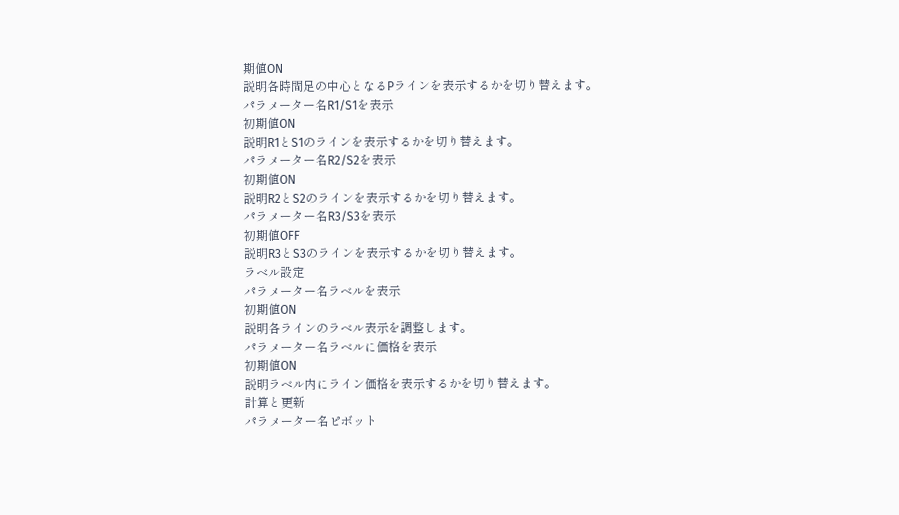期値ON
説明各時間足の中心となるPラインを表示するかを切り替えます。
パラメーター名R1/S1を表示
初期値ON
説明R1とS1のラインを表示するかを切り替えます。
パラメーター名R2/S2を表示
初期値ON
説明R2とS2のラインを表示するかを切り替えます。
パラメーター名R3/S3を表示
初期値OFF
説明R3とS3のラインを表示するかを切り替えます。
ラベル設定
パラメーター名ラベルを表示
初期値ON
説明各ラインのラベル表示を調整します。
パラメーター名ラベルに価格を表示
初期値ON
説明ラベル内にライン価格を表示するかを切り替えます。
計算と更新
パラメーター名ピボット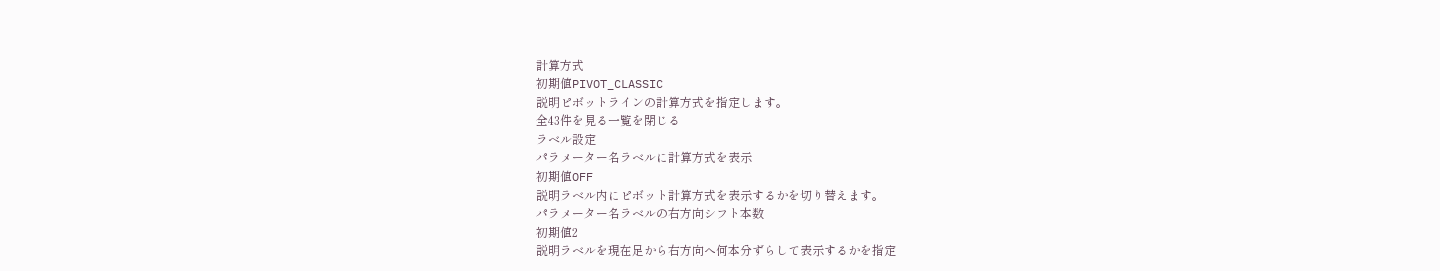計算方式
初期値PIVOT_CLASSIC
説明ピボットラインの計算方式を指定します。
全43件を見る一覧を閉じる
ラベル設定
パラメーター名ラベルに計算方式を表示
初期値OFF
説明ラベル内にピボット計算方式を表示するかを切り替えます。
パラメーター名ラベルの右方向シフト本数
初期値2
説明ラベルを現在足から右方向へ何本分ずらして表示するかを指定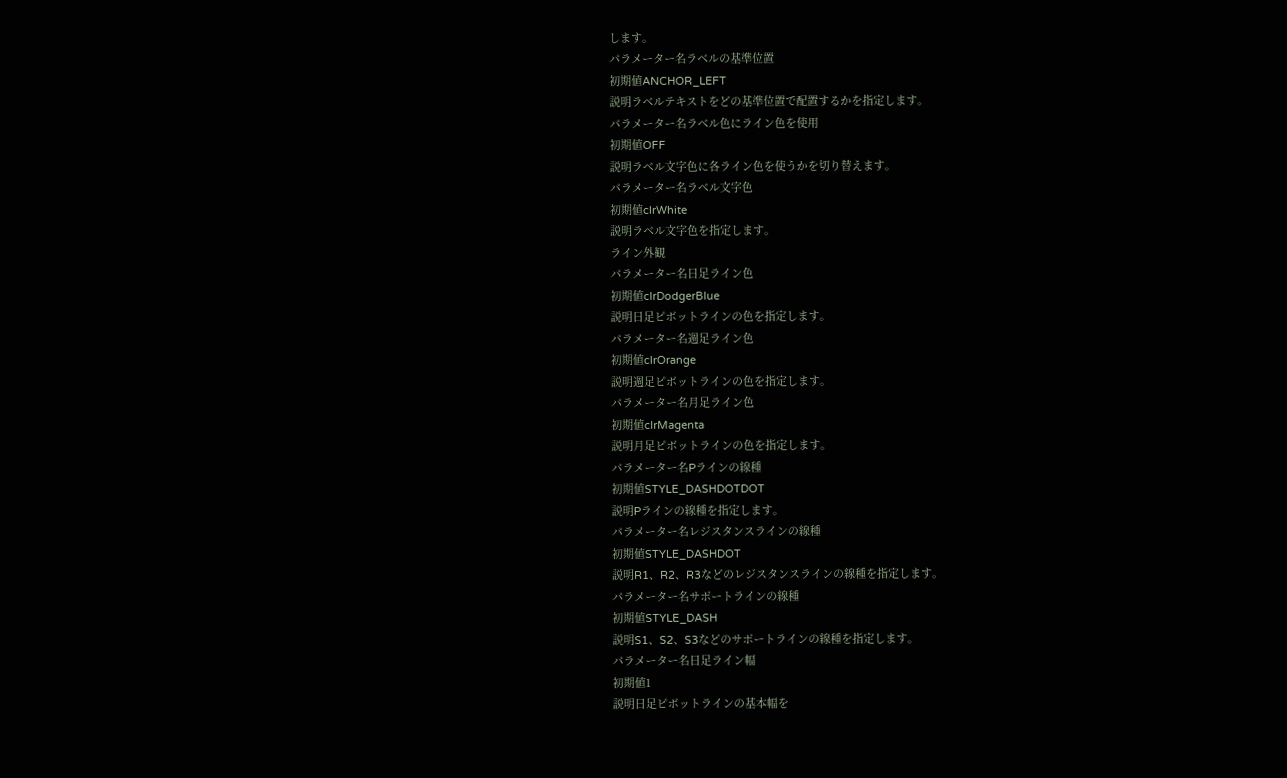します。
パラメーター名ラベルの基準位置
初期値ANCHOR_LEFT
説明ラベルテキストをどの基準位置で配置するかを指定します。
パラメーター名ラベル色にライン色を使用
初期値OFF
説明ラベル文字色に各ライン色を使うかを切り替えます。
パラメーター名ラベル文字色
初期値clrWhite
説明ラベル文字色を指定します。
ライン外観
パラメーター名日足ライン色
初期値clrDodgerBlue
説明日足ピボットラインの色を指定します。
パラメーター名週足ライン色
初期値clrOrange
説明週足ピボットラインの色を指定します。
パラメーター名月足ライン色
初期値clrMagenta
説明月足ピボットラインの色を指定します。
パラメーター名Pラインの線種
初期値STYLE_DASHDOTDOT
説明Pラインの線種を指定します。
パラメーター名レジスタンスラインの線種
初期値STYLE_DASHDOT
説明R1、R2、R3などのレジスタンスラインの線種を指定します。
パラメーター名サポートラインの線種
初期値STYLE_DASH
説明S1、S2、S3などのサポートラインの線種を指定します。
パラメーター名日足ライン幅
初期値1
説明日足ピボットラインの基本幅を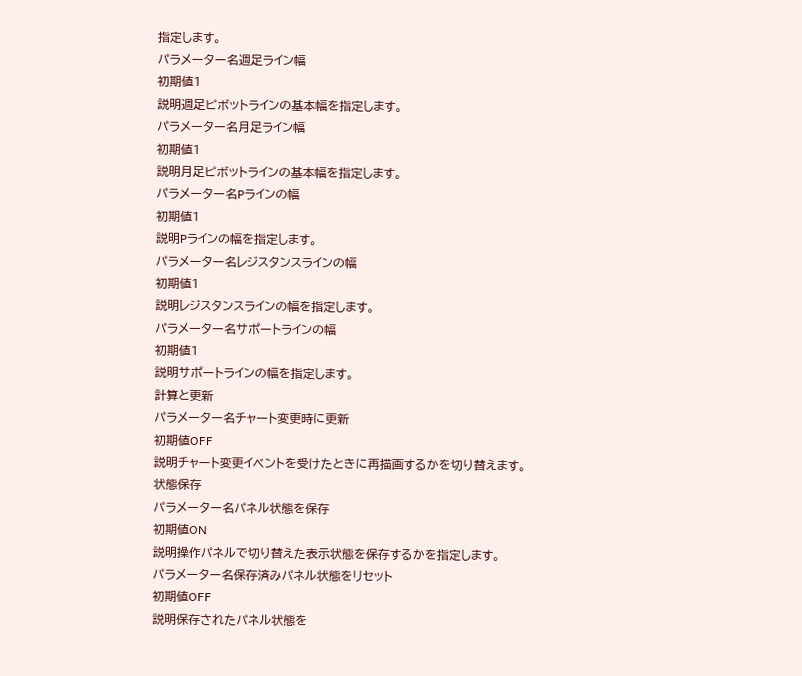指定します。
パラメーター名週足ライン幅
初期値1
説明週足ピボットラインの基本幅を指定します。
パラメーター名月足ライン幅
初期値1
説明月足ピボットラインの基本幅を指定します。
パラメーター名Pラインの幅
初期値1
説明Pラインの幅を指定します。
パラメーター名レジスタンスラインの幅
初期値1
説明レジスタンスラインの幅を指定します。
パラメーター名サポートラインの幅
初期値1
説明サポートラインの幅を指定します。
計算と更新
パラメーター名チャート変更時に更新
初期値OFF
説明チャート変更イベントを受けたときに再描画するかを切り替えます。
状態保存
パラメーター名パネル状態を保存
初期値ON
説明操作パネルで切り替えた表示状態を保存するかを指定します。
パラメーター名保存済みパネル状態をリセット
初期値OFF
説明保存されたパネル状態を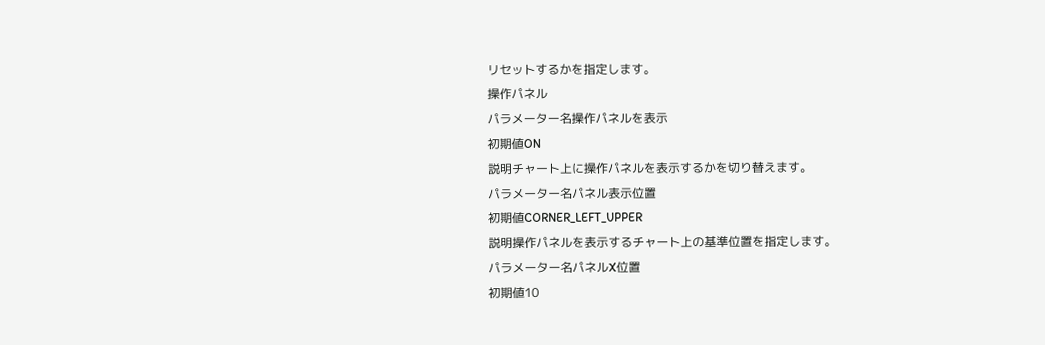リセットするかを指定します。
操作パネル
パラメーター名操作パネルを表示
初期値ON
説明チャート上に操作パネルを表示するかを切り替えます。
パラメーター名パネル表示位置
初期値CORNER_LEFT_UPPER
説明操作パネルを表示するチャート上の基準位置を指定します。
パラメーター名パネルX位置
初期値10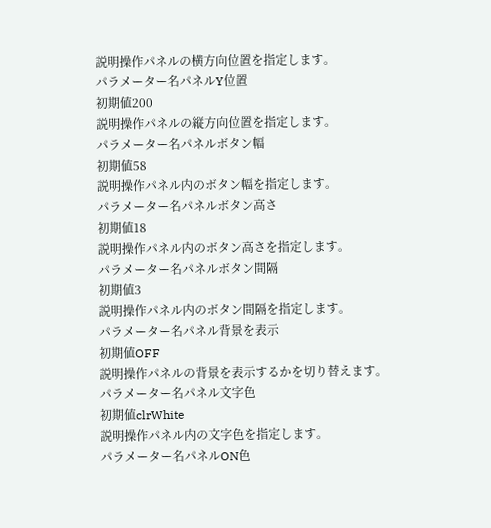説明操作パネルの横方向位置を指定します。
パラメーター名パネルY位置
初期値200
説明操作パネルの縦方向位置を指定します。
パラメーター名パネルボタン幅
初期値58
説明操作パネル内のボタン幅を指定します。
パラメーター名パネルボタン高さ
初期値18
説明操作パネル内のボタン高さを指定します。
パラメーター名パネルボタン間隔
初期値3
説明操作パネル内のボタン間隔を指定します。
パラメーター名パネル背景を表示
初期値OFF
説明操作パネルの背景を表示するかを切り替えます。
パラメーター名パネル文字色
初期値clrWhite
説明操作パネル内の文字色を指定します。
パラメーター名パネルON色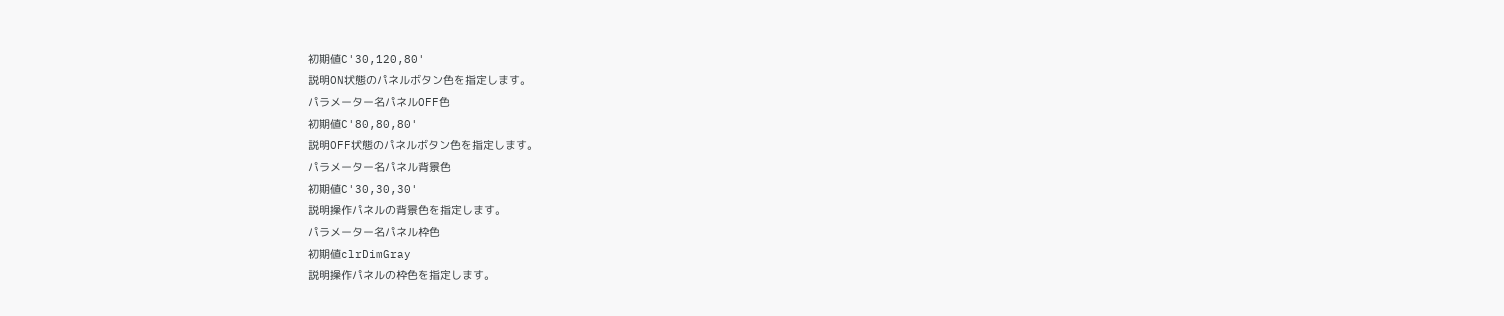初期値C'30,120,80'
説明ON状態のパネルボタン色を指定します。
パラメーター名パネルOFF色
初期値C'80,80,80'
説明OFF状態のパネルボタン色を指定します。
パラメーター名パネル背景色
初期値C'30,30,30'
説明操作パネルの背景色を指定します。
パラメーター名パネル枠色
初期値clrDimGray
説明操作パネルの枠色を指定します。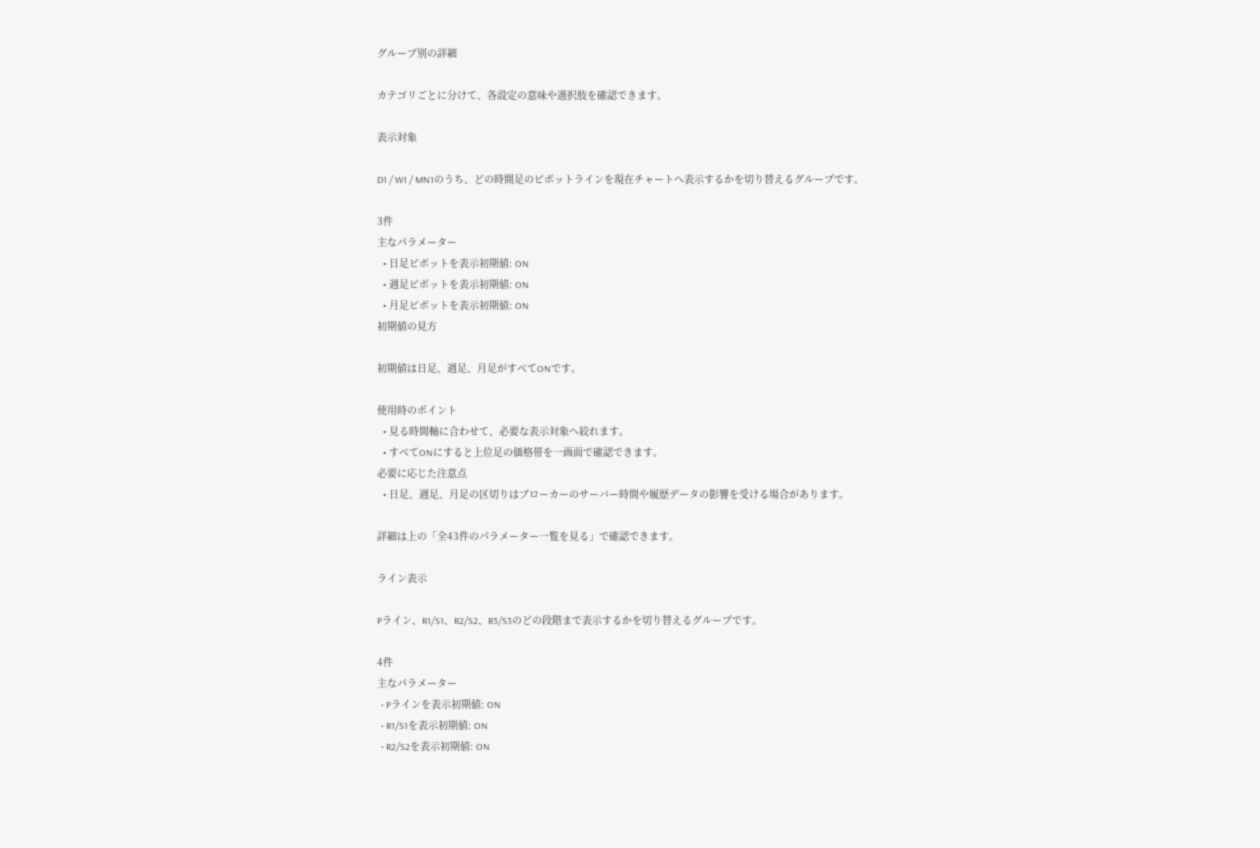グループ別の詳細

カテゴリごとに分けて、各設定の意味や選択肢を確認できます。

表示対象

D1 / W1 / MN1のうち、どの時間足のピボットラインを現在チャートへ表示するかを切り替えるグループです。

3件
主なパラメーター
  • 日足ピボットを表示初期値: ON
  • 週足ピボットを表示初期値: ON
  • 月足ピボットを表示初期値: ON
初期値の見方

初期値は日足、週足、月足がすべてONです。

使用時のポイント
  • 見る時間軸に合わせて、必要な表示対象へ絞れます。
  • すべてONにすると上位足の価格帯を一画面で確認できます。
必要に応じた注意点
  • 日足、週足、月足の区切りはブローカーのサーバー時間や履歴データの影響を受ける場合があります。

詳細は上の「全43件のパラメーター一覧を見る」で確認できます。

ライン表示

Pライン、R1/S1、R2/S2、R3/S3のどの段階まで表示するかを切り替えるグループです。

4件
主なパラメーター
  • Pラインを表示初期値: ON
  • R1/S1を表示初期値: ON
  • R2/S2を表示初期値: ON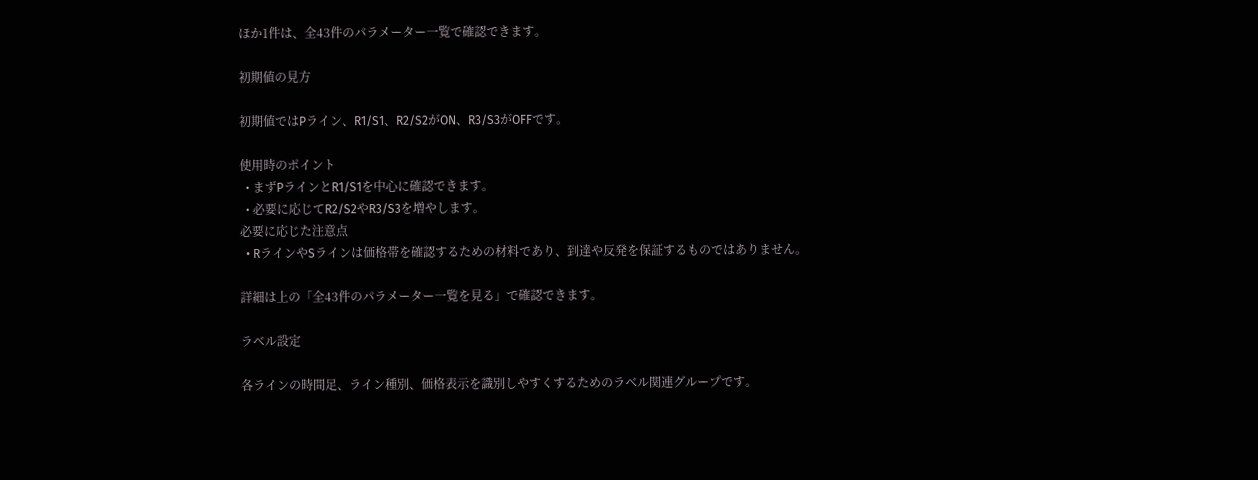ほか1件は、全43件のパラメーター一覧で確認できます。

初期値の見方

初期値ではPライン、R1/S1、R2/S2がON、R3/S3がOFFです。

使用時のポイント
  • まずPラインとR1/S1を中心に確認できます。
  • 必要に応じてR2/S2やR3/S3を増やします。
必要に応じた注意点
  • RラインやSラインは価格帯を確認するための材料であり、到達や反発を保証するものではありません。

詳細は上の「全43件のパラメーター一覧を見る」で確認できます。

ラベル設定

各ラインの時間足、ライン種別、価格表示を識別しやすくするためのラベル関連グループです。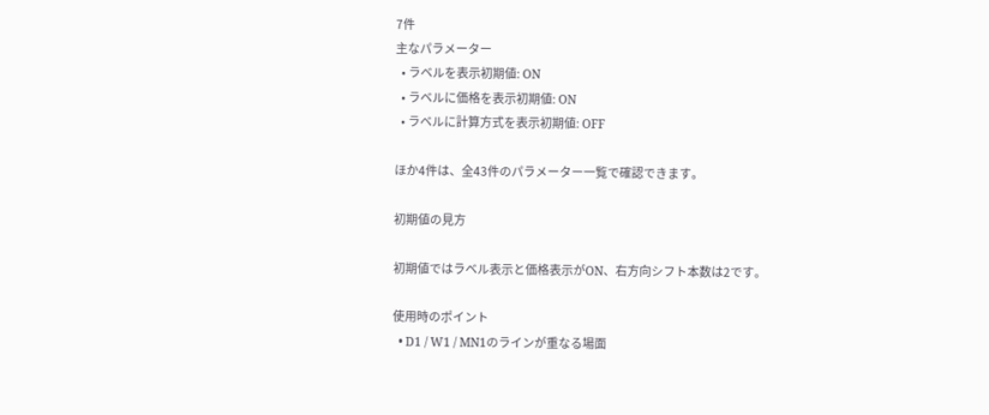7件
主なパラメーター
  • ラベルを表示初期値: ON
  • ラベルに価格を表示初期値: ON
  • ラベルに計算方式を表示初期値: OFF

ほか4件は、全43件のパラメーター一覧で確認できます。

初期値の見方

初期値ではラベル表示と価格表示がON、右方向シフト本数は2です。

使用時のポイント
  • D1 / W1 / MN1のラインが重なる場面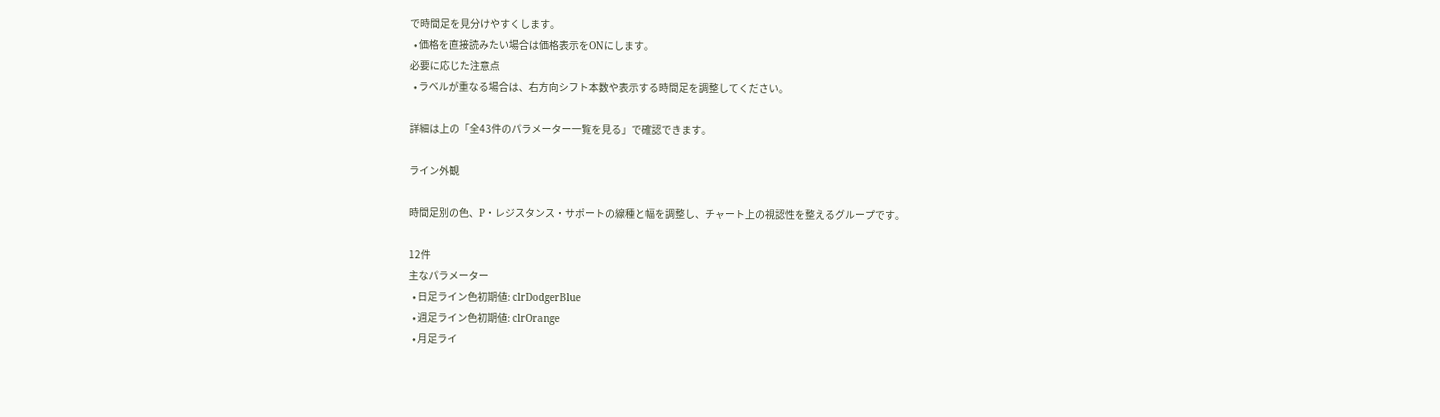で時間足を見分けやすくします。
  • 価格を直接読みたい場合は価格表示をONにします。
必要に応じた注意点
  • ラベルが重なる場合は、右方向シフト本数や表示する時間足を調整してください。

詳細は上の「全43件のパラメーター一覧を見る」で確認できます。

ライン外観

時間足別の色、P・レジスタンス・サポートの線種と幅を調整し、チャート上の視認性を整えるグループです。

12件
主なパラメーター
  • 日足ライン色初期値: clrDodgerBlue
  • 週足ライン色初期値: clrOrange
  • 月足ライ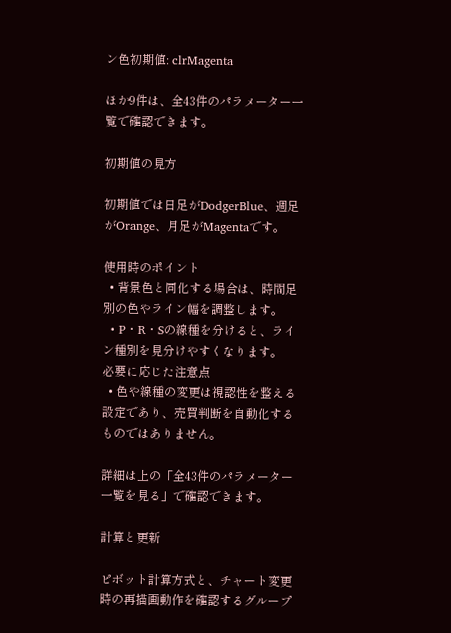ン色初期値: clrMagenta

ほか9件は、全43件のパラメーター一覧で確認できます。

初期値の見方

初期値では日足がDodgerBlue、週足がOrange、月足がMagentaです。

使用時のポイント
  • 背景色と同化する場合は、時間足別の色やライン幅を調整します。
  • P・R・Sの線種を分けると、ライン種別を見分けやすくなります。
必要に応じた注意点
  • 色や線種の変更は視認性を整える設定であり、売買判断を自動化するものではありません。

詳細は上の「全43件のパラメーター一覧を見る」で確認できます。

計算と更新

ピボット計算方式と、チャート変更時の再描画動作を確認するグループ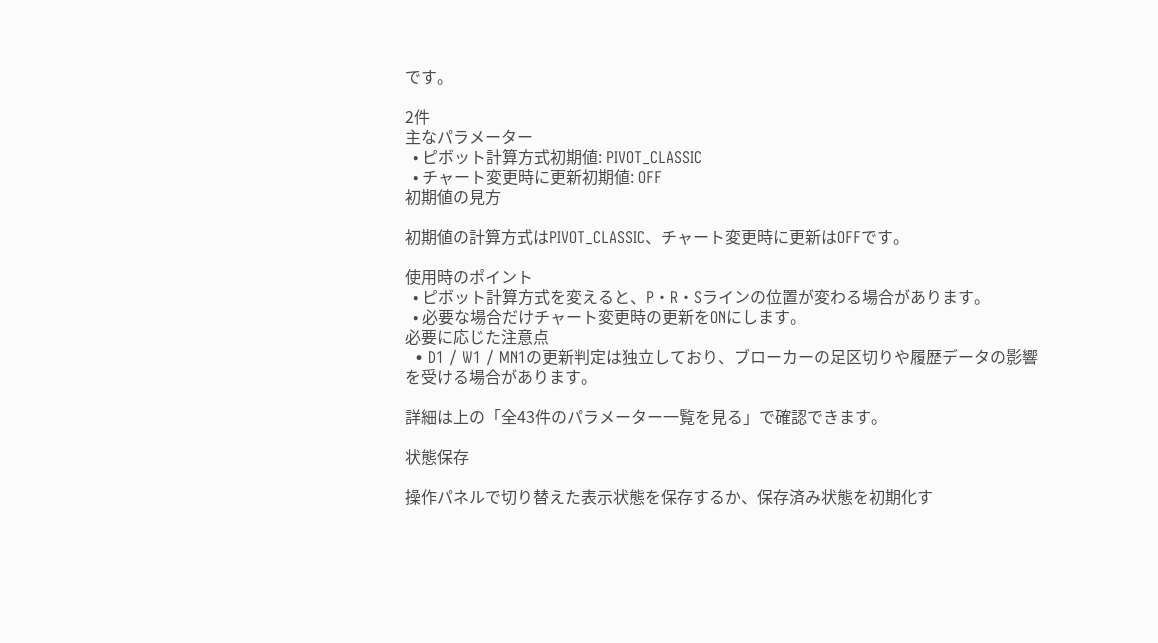です。

2件
主なパラメーター
  • ピボット計算方式初期値: PIVOT_CLASSIC
  • チャート変更時に更新初期値: OFF
初期値の見方

初期値の計算方式はPIVOT_CLASSIC、チャート変更時に更新はOFFです。

使用時のポイント
  • ピボット計算方式を変えると、P・R・Sラインの位置が変わる場合があります。
  • 必要な場合だけチャート変更時の更新をONにします。
必要に応じた注意点
  • D1 / W1 / MN1の更新判定は独立しており、ブローカーの足区切りや履歴データの影響を受ける場合があります。

詳細は上の「全43件のパラメーター一覧を見る」で確認できます。

状態保存

操作パネルで切り替えた表示状態を保存するか、保存済み状態を初期化す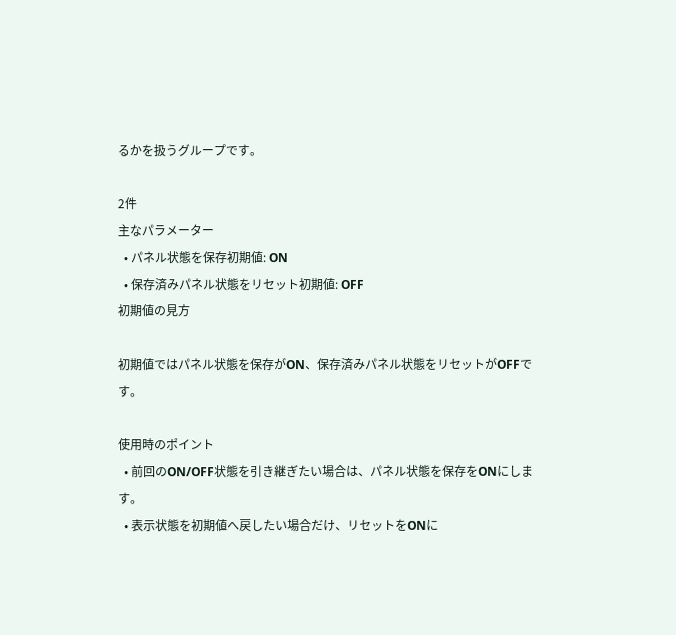るかを扱うグループです。

2件
主なパラメーター
  • パネル状態を保存初期値: ON
  • 保存済みパネル状態をリセット初期値: OFF
初期値の見方

初期値ではパネル状態を保存がON、保存済みパネル状態をリセットがOFFです。

使用時のポイント
  • 前回のON/OFF状態を引き継ぎたい場合は、パネル状態を保存をONにします。
  • 表示状態を初期値へ戻したい場合だけ、リセットをONに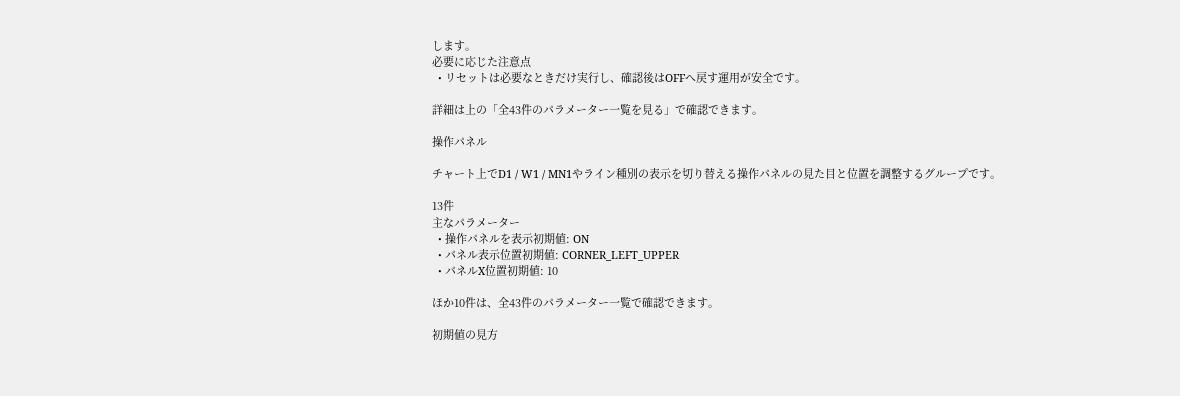します。
必要に応じた注意点
  • リセットは必要なときだけ実行し、確認後はOFFへ戻す運用が安全です。

詳細は上の「全43件のパラメーター一覧を見る」で確認できます。

操作パネル

チャート上でD1 / W1 / MN1やライン種別の表示を切り替える操作パネルの見た目と位置を調整するグループです。

13件
主なパラメーター
  • 操作パネルを表示初期値: ON
  • パネル表示位置初期値: CORNER_LEFT_UPPER
  • パネルX位置初期値: 10

ほか10件は、全43件のパラメーター一覧で確認できます。

初期値の見方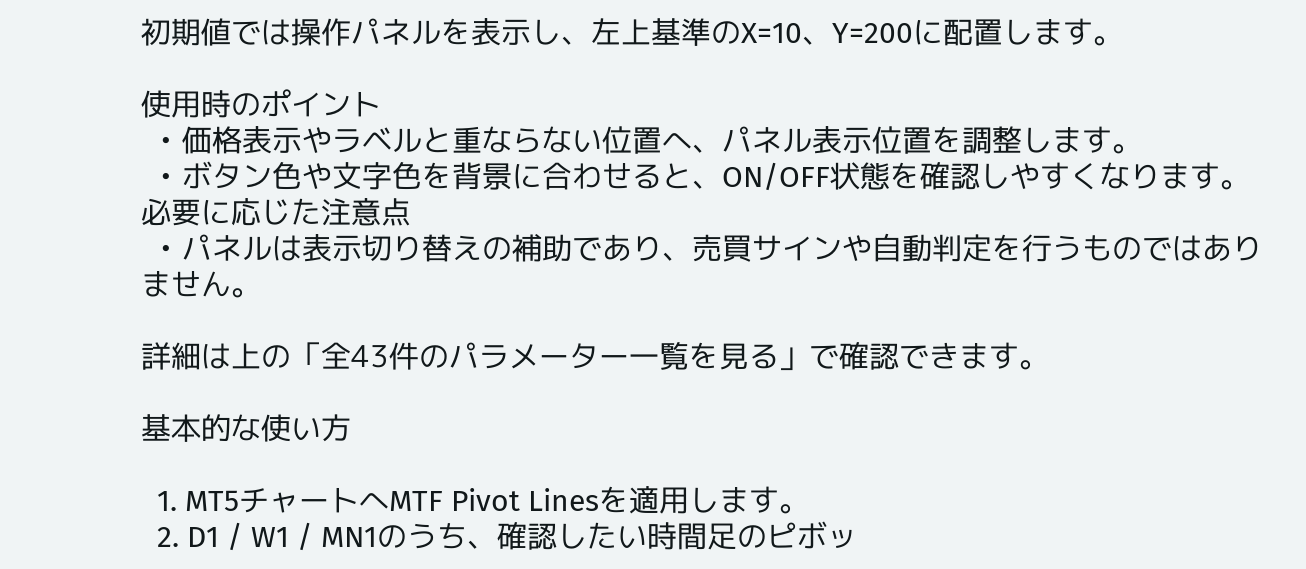初期値では操作パネルを表示し、左上基準のX=10、Y=200に配置します。

使用時のポイント
  • 価格表示やラベルと重ならない位置へ、パネル表示位置を調整します。
  • ボタン色や文字色を背景に合わせると、ON/OFF状態を確認しやすくなります。
必要に応じた注意点
  • パネルは表示切り替えの補助であり、売買サインや自動判定を行うものではありません。

詳細は上の「全43件のパラメーター一覧を見る」で確認できます。

基本的な使い方

  1. MT5チャートへMTF Pivot Linesを適用します。
  2. D1 / W1 / MN1のうち、確認したい時間足のピボッ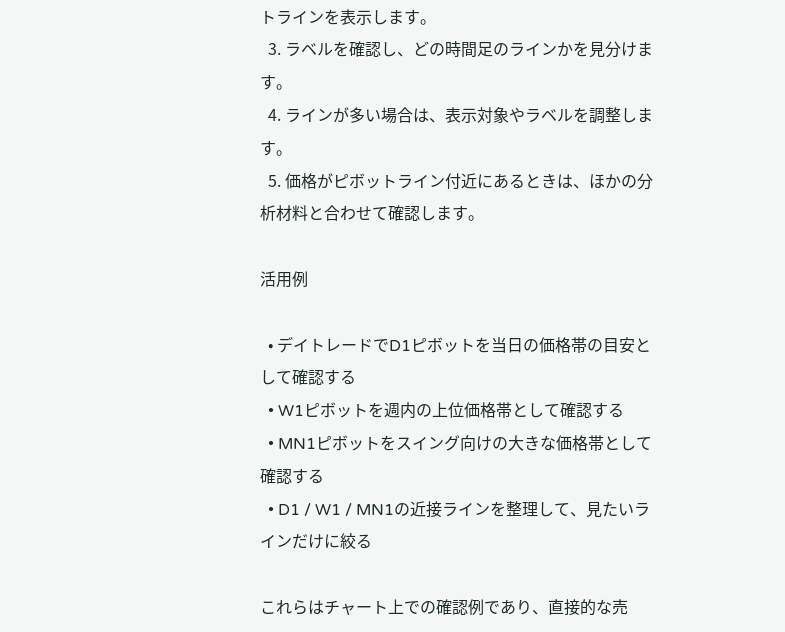トラインを表示します。
  3. ラベルを確認し、どの時間足のラインかを見分けます。
  4. ラインが多い場合は、表示対象やラベルを調整します。
  5. 価格がピボットライン付近にあるときは、ほかの分析材料と合わせて確認します。

活用例

  • デイトレードでD1ピボットを当日の価格帯の目安として確認する
  • W1ピボットを週内の上位価格帯として確認する
  • MN1ピボットをスイング向けの大きな価格帯として確認する
  • D1 / W1 / MN1の近接ラインを整理して、見たいラインだけに絞る

これらはチャート上での確認例であり、直接的な売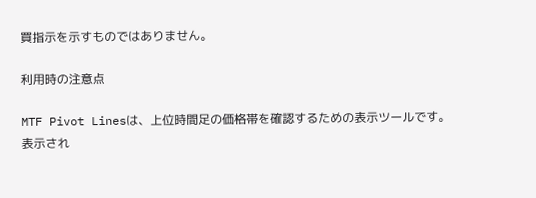買指示を示すものではありません。

利用時の注意点

MTF Pivot Linesは、上位時間足の価格帯を確認するための表示ツールです。表示され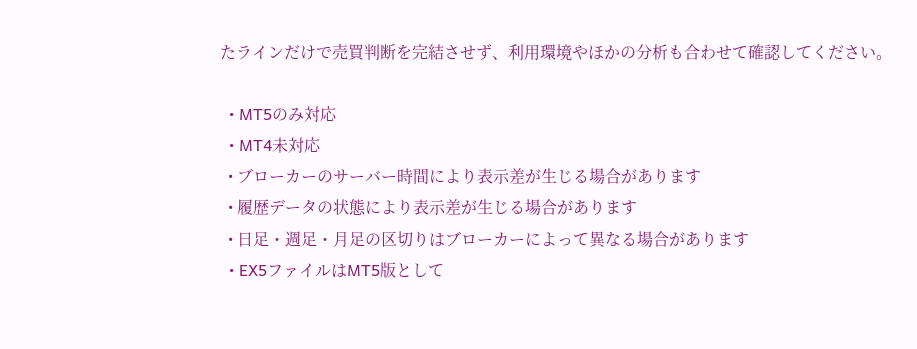たラインだけで売買判断を完結させず、利用環境やほかの分析も合わせて確認してください。

  • MT5のみ対応
  • MT4未対応
  • ブローカーのサーバー時間により表示差が生じる場合があります
  • 履歴データの状態により表示差が生じる場合があります
  • 日足・週足・月足の区切りはブローカーによって異なる場合があります
  • EX5ファイルはMT5版として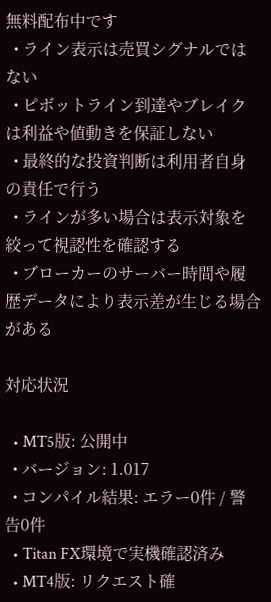無料配布中です
  • ライン表示は売買シグナルではない
  • ピボットライン到達やブレイクは利益や値動きを保証しない
  • 最終的な投資判断は利用者自身の責任で行う
  • ラインが多い場合は表示対象を絞って視認性を確認する
  • ブローカーのサーバー時間や履歴データにより表示差が生じる場合がある

対応状況

  • MT5版: 公開中
  • バージョン: 1.017
  • コンパイル結果: エラー0件 / 警告0件
  • Titan FX環境で実機確認済み
  • MT4版: リクエスト確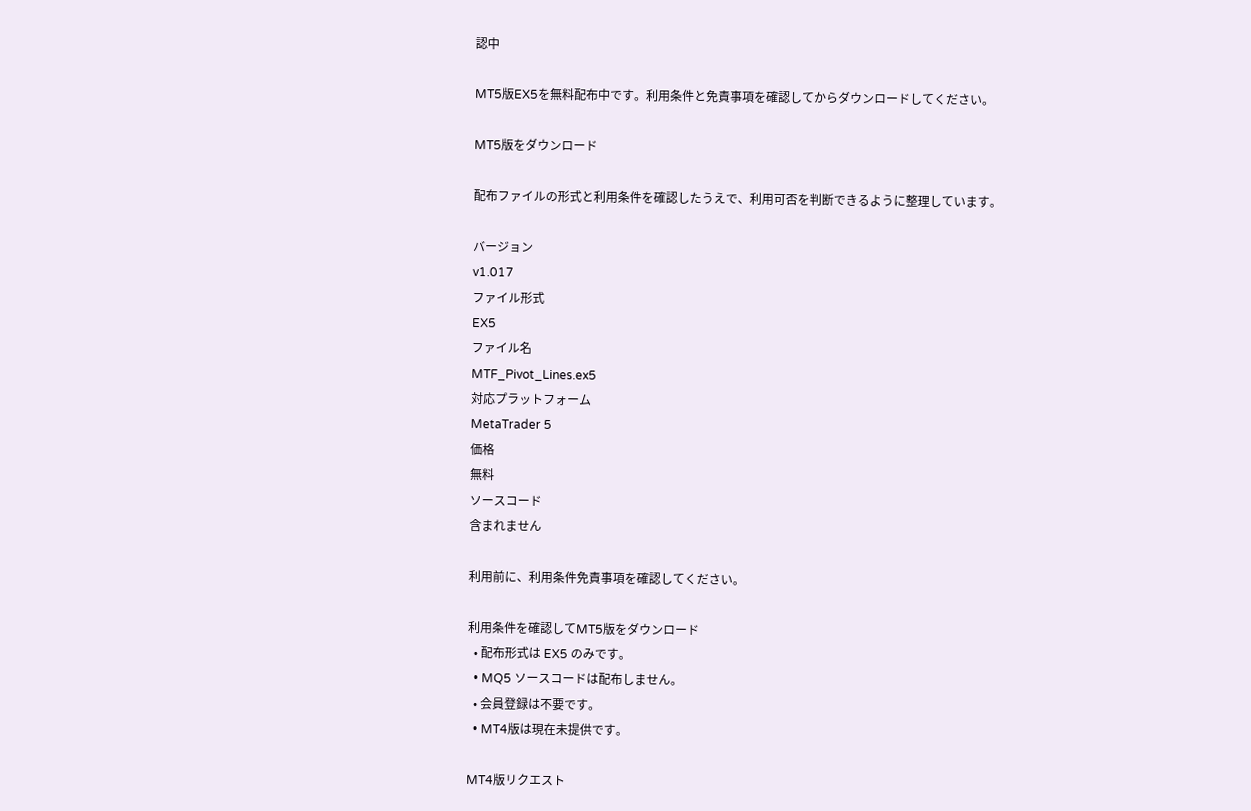認中

MT5版EX5を無料配布中です。利用条件と免責事項を確認してからダウンロードしてください。

MT5版をダウンロード

配布ファイルの形式と利用条件を確認したうえで、利用可否を判断できるように整理しています。

バージョン
v1.017
ファイル形式
EX5
ファイル名
MTF_Pivot_Lines.ex5
対応プラットフォーム
MetaTrader 5
価格
無料
ソースコード
含まれません

利用前に、利用条件免責事項を確認してください。

利用条件を確認してMT5版をダウンロード
  • 配布形式は EX5 のみです。
  • MQ5 ソースコードは配布しません。
  • 会員登録は不要です。
  • MT4版は現在未提供です。

MT4版リクエスト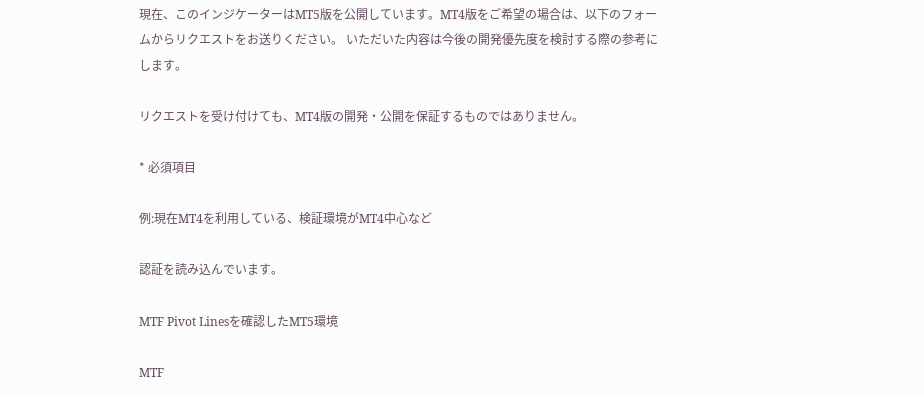現在、このインジケーターはMT5版を公開しています。MT4版をご希望の場合は、以下のフォームからリクエストをお送りください。 いただいた内容は今後の開発優先度を検討する際の参考にします。

リクエストを受け付けても、MT4版の開発・公開を保証するものではありません。

* 必須項目

例:現在MT4を利用している、検証環境がMT4中心など

認証を読み込んでいます。

MTF Pivot Linesを確認したMT5環境

MTF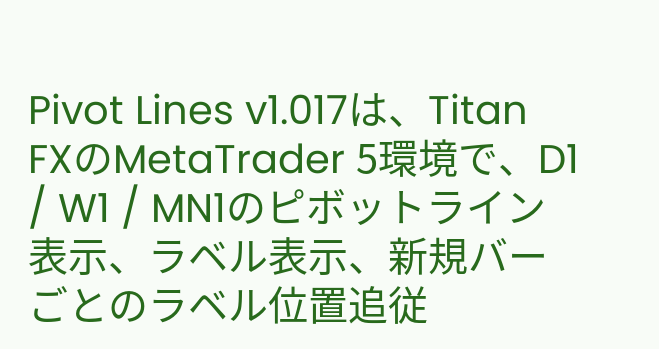Pivot Lines v1.017は、Titan FXのMetaTrader 5環境で、D1 / W1 / MN1のピボットライン表示、ラベル表示、新規バーごとのラベル位置追従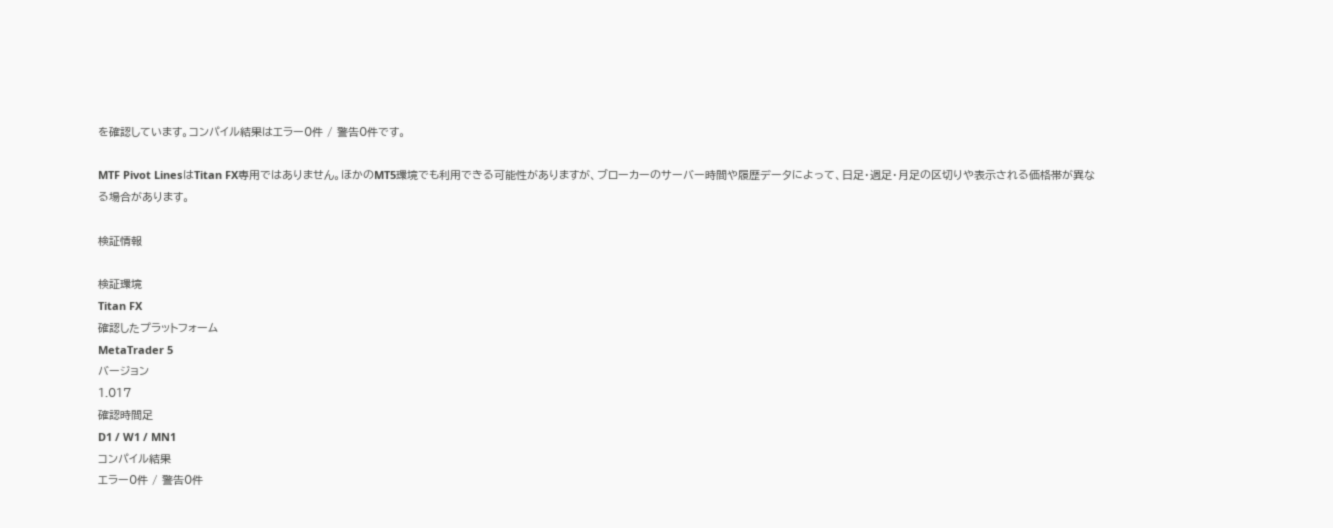を確認しています。コンパイル結果はエラー0件 / 警告0件です。

MTF Pivot LinesはTitan FX専用ではありません。ほかのMT5環境でも利用できる可能性がありますが、ブローカーのサーバー時間や履歴データによって、日足・週足・月足の区切りや表示される価格帯が異なる場合があります。

検証情報

検証環境
Titan FX
確認したプラットフォーム
MetaTrader 5
バージョン
1.017
確認時間足
D1 / W1 / MN1
コンパイル結果
エラー0件 / 警告0件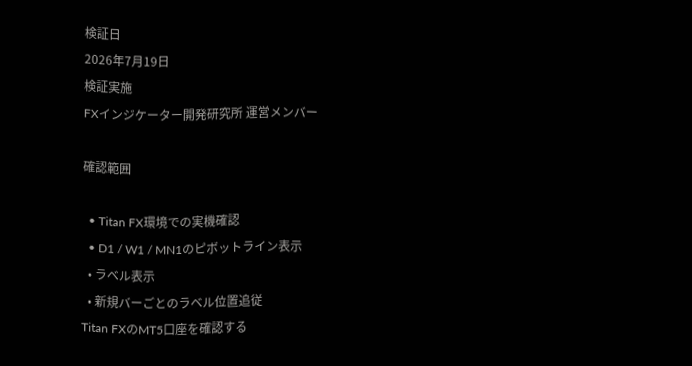検証日
2026年7月19日
検証実施
FXインジケーター開発研究所 運営メンバー

確認範囲

  • Titan FX環境での実機確認
  • D1 / W1 / MN1のピボットライン表示
  • ラベル表示
  • 新規バーごとのラベル位置追従
Titan FXのMT5口座を確認する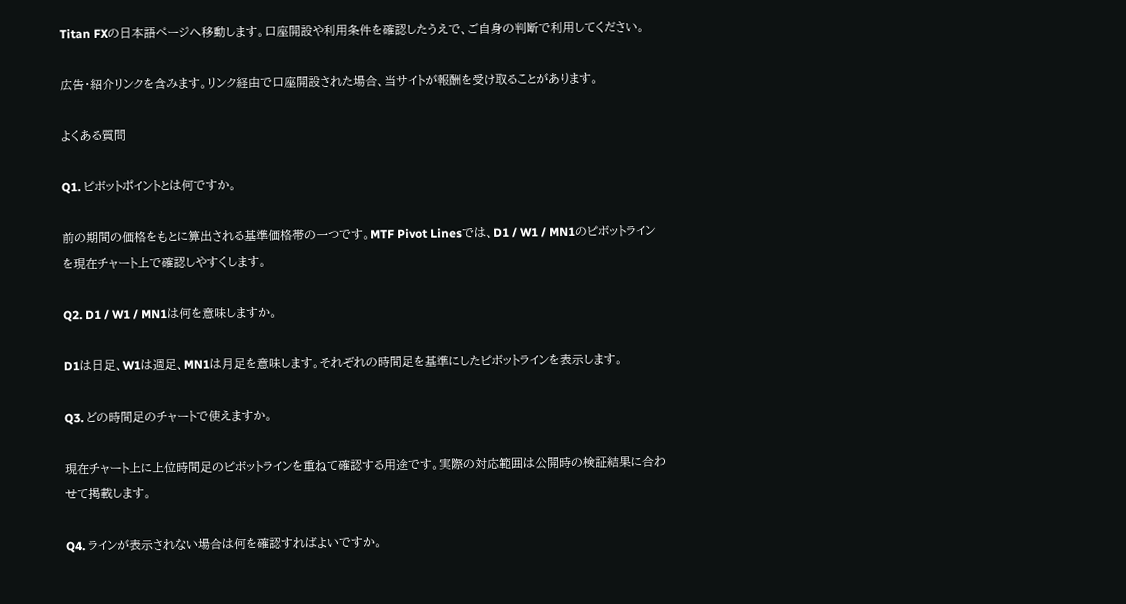Titan FXの日本語ページへ移動します。口座開設や利用条件を確認したうえで、ご自身の判断で利用してください。

広告・紹介リンクを含みます。リンク経由で口座開設された場合、当サイトが報酬を受け取ることがあります。

よくある質問

Q1. ピボットポイントとは何ですか。

前の期間の価格をもとに算出される基準価格帯の一つです。MTF Pivot Linesでは、D1 / W1 / MN1のピボットラインを現在チャート上で確認しやすくします。

Q2. D1 / W1 / MN1は何を意味しますか。

D1は日足、W1は週足、MN1は月足を意味します。それぞれの時間足を基準にしたピボットラインを表示します。

Q3. どの時間足のチャートで使えますか。

現在チャート上に上位時間足のピボットラインを重ねて確認する用途です。実際の対応範囲は公開時の検証結果に合わせて掲載します。

Q4. ラインが表示されない場合は何を確認すればよいですか。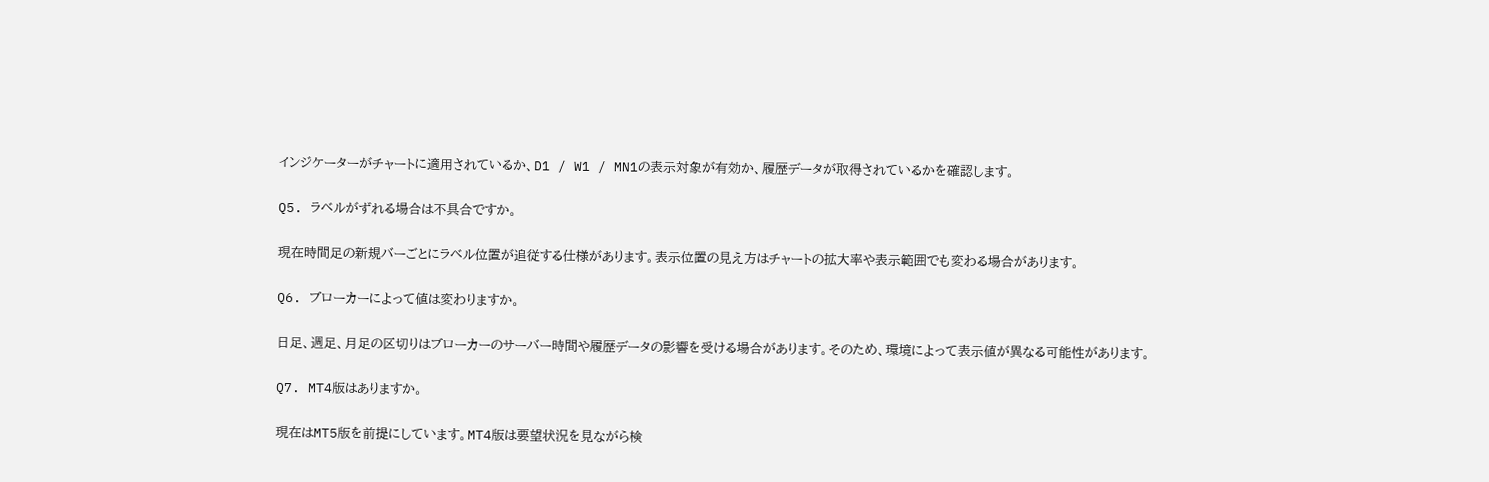インジケーターがチャートに適用されているか、D1 / W1 / MN1の表示対象が有効か、履歴データが取得されているかを確認します。

Q5. ラベルがずれる場合は不具合ですか。

現在時間足の新規バーごとにラベル位置が追従する仕様があります。表示位置の見え方はチャートの拡大率や表示範囲でも変わる場合があります。

Q6. ブローカーによって値は変わりますか。

日足、週足、月足の区切りはブローカーのサーバー時間や履歴データの影響を受ける場合があります。そのため、環境によって表示値が異なる可能性があります。

Q7. MT4版はありますか。

現在はMT5版を前提にしています。MT4版は要望状況を見ながら検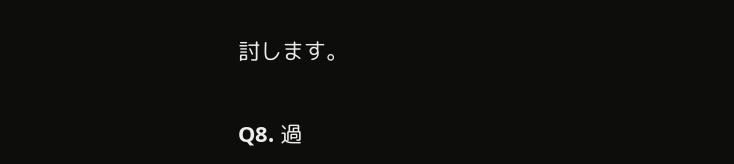討します。

Q8. 過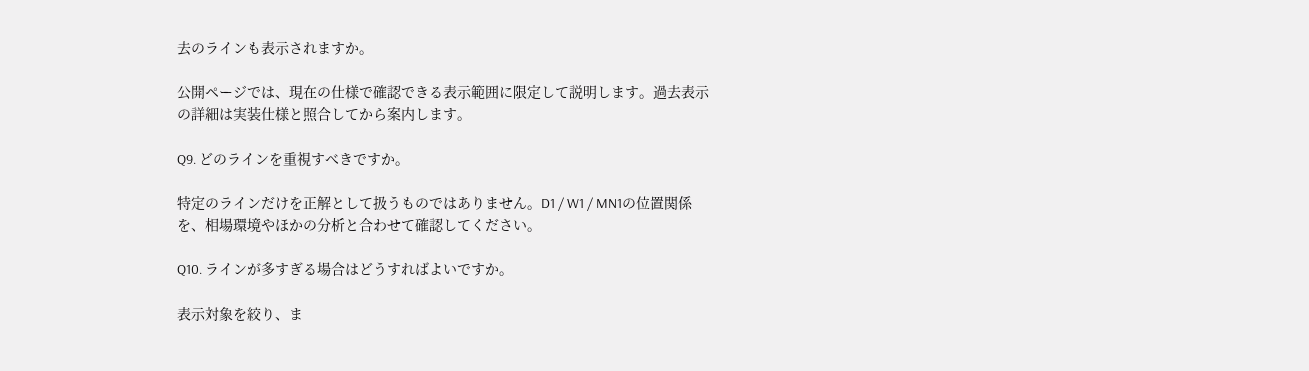去のラインも表示されますか。

公開ページでは、現在の仕様で確認できる表示範囲に限定して説明します。過去表示の詳細は実装仕様と照合してから案内します。

Q9. どのラインを重視すべきですか。

特定のラインだけを正解として扱うものではありません。D1 / W1 / MN1の位置関係を、相場環境やほかの分析と合わせて確認してください。

Q10. ラインが多すぎる場合はどうすればよいですか。

表示対象を絞り、ま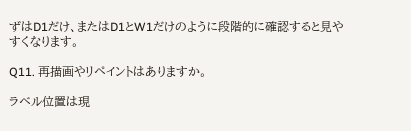ずはD1だけ、またはD1とW1だけのように段階的に確認すると見やすくなります。

Q11. 再描画やリペイントはありますか。

ラベル位置は現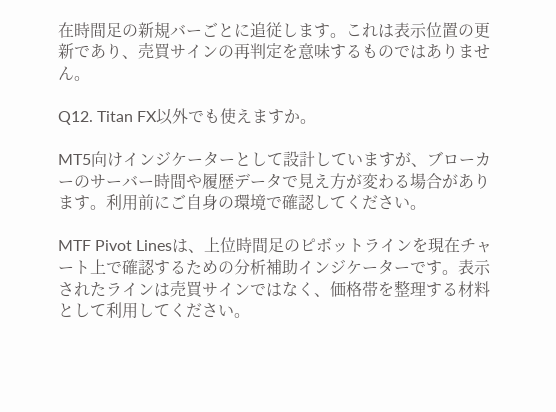在時間足の新規バーごとに追従します。これは表示位置の更新であり、売買サインの再判定を意味するものではありません。

Q12. Titan FX以外でも使えますか。

MT5向けインジケーターとして設計していますが、ブローカーのサーバー時間や履歴データで見え方が変わる場合があります。利用前にご自身の環境で確認してください。

MTF Pivot Linesは、上位時間足のピボットラインを現在チャート上で確認するための分析補助インジケーターです。表示されたラインは売買サインではなく、価格帯を整理する材料として利用してください。